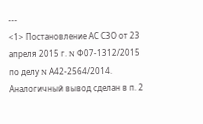---
<1> Постановление АС СЗО от 23 апреля 2015 г. N Ф07-1312/2015 по делу N А42-2564/2014.
Аналогичный вывод сделан в п. 2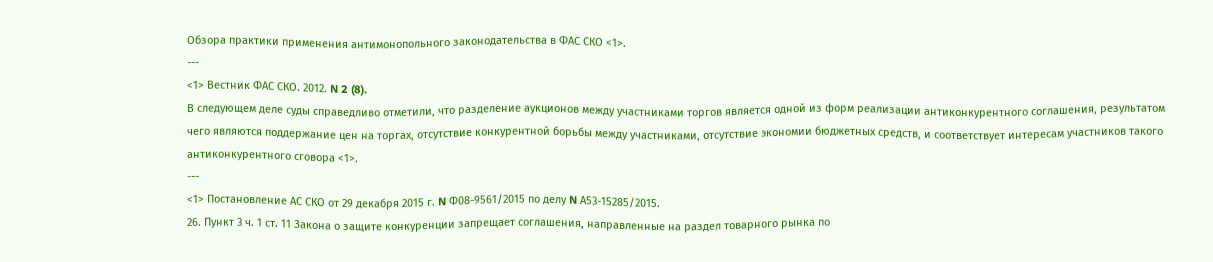Обзора практики применения антимонопольного законодательства в ФАС СКО <1>.
---
<1> Вестник ФАС СКО. 2012. N 2 (8).
В следующем деле суды справедливо отметили, что разделение аукционов между участниками торгов является одной из форм реализации антиконкурентного соглашения, результатом чего являются поддержание цен на торгах, отсутствие конкурентной борьбы между участниками, отсутствие экономии бюджетных средств, и соответствует интересам участников такого антиконкурентного сговора <1>.
---
<1> Постановление АС СКО от 29 декабря 2015 г. N Ф08-9561/2015 по делу N А53-15285/2015.
26. Пункт 3 ч. 1 ст. 11 Закона о защите конкуренции запрещает соглашения, направленные на раздел товарного рынка по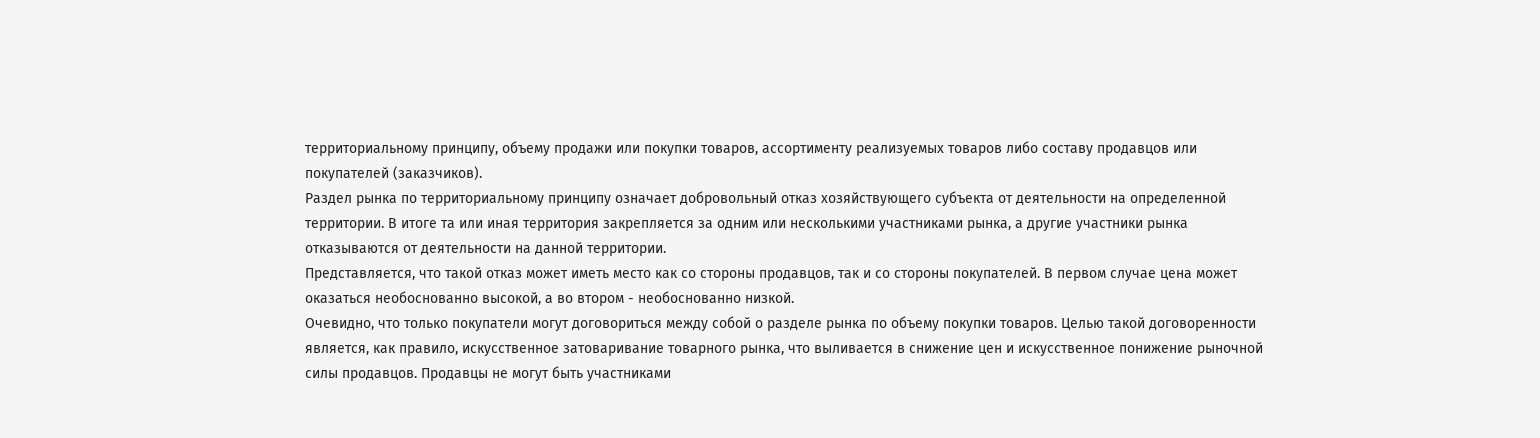территориальному принципу, объему продажи или покупки товаров, ассортименту реализуемых товаров либо составу продавцов или покупателей (заказчиков).
Раздел рынка по территориальному принципу означает добровольный отказ хозяйствующего субъекта от деятельности на определенной территории. В итоге та или иная территория закрепляется за одним или несколькими участниками рынка, а другие участники рынка отказываются от деятельности на данной территории.
Представляется, что такой отказ может иметь место как со стороны продавцов, так и со стороны покупателей. В первом случае цена может оказаться необоснованно высокой, а во втором - необоснованно низкой.
Очевидно, что только покупатели могут договориться между собой о разделе рынка по объему покупки товаров. Целью такой договоренности является, как правило, искусственное затоваривание товарного рынка, что выливается в снижение цен и искусственное понижение рыночной силы продавцов. Продавцы не могут быть участниками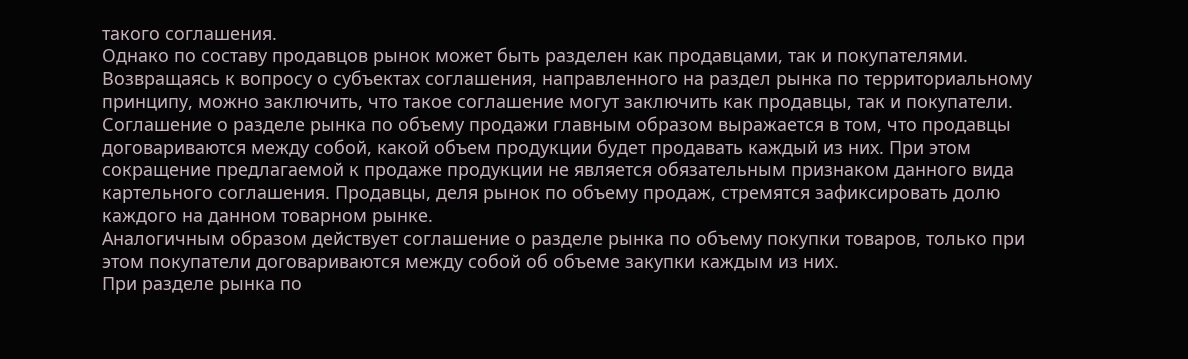такого соглашения.
Однако по составу продавцов рынок может быть разделен как продавцами, так и покупателями.
Возвращаясь к вопросу о субъектах соглашения, направленного на раздел рынка по территориальному принципу, можно заключить, что такое соглашение могут заключить как продавцы, так и покупатели.
Соглашение о разделе рынка по объему продажи главным образом выражается в том, что продавцы договариваются между собой, какой объем продукции будет продавать каждый из них. При этом сокращение предлагаемой к продаже продукции не является обязательным признаком данного вида картельного соглашения. Продавцы, деля рынок по объему продаж, стремятся зафиксировать долю каждого на данном товарном рынке.
Аналогичным образом действует соглашение о разделе рынка по объему покупки товаров, только при этом покупатели договариваются между собой об объеме закупки каждым из них.
При разделе рынка по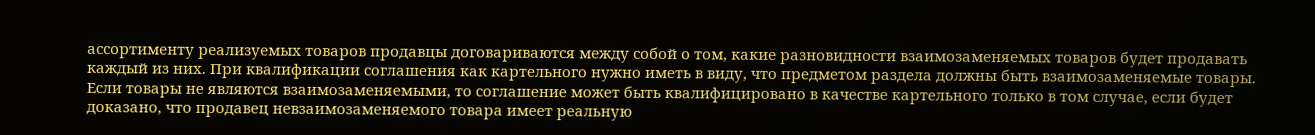ассортименту реализуемых товаров продавцы договариваются между собой о том, какие разновидности взаимозаменяемых товаров будет продавать каждый из них. При квалификации соглашения как картельного нужно иметь в виду, что предметом раздела должны быть взаимозаменяемые товары. Если товары не являются взаимозаменяемыми, то соглашение может быть квалифицировано в качестве картельного только в том случае, если будет доказано, что продавец невзаимозаменяемого товара имеет реальную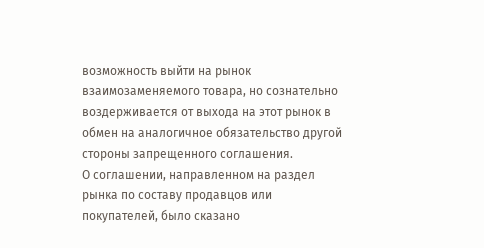возможность выйти на рынок взаимозаменяемого товара, но сознательно воздерживается от выхода на этот рынок в обмен на аналогичное обязательство другой стороны запрещенного соглашения.
О соглашении, направленном на раздел рынка по составу продавцов или покупателей, было сказано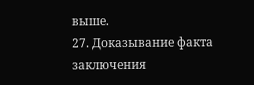выше.
27. Доказывание факта заключения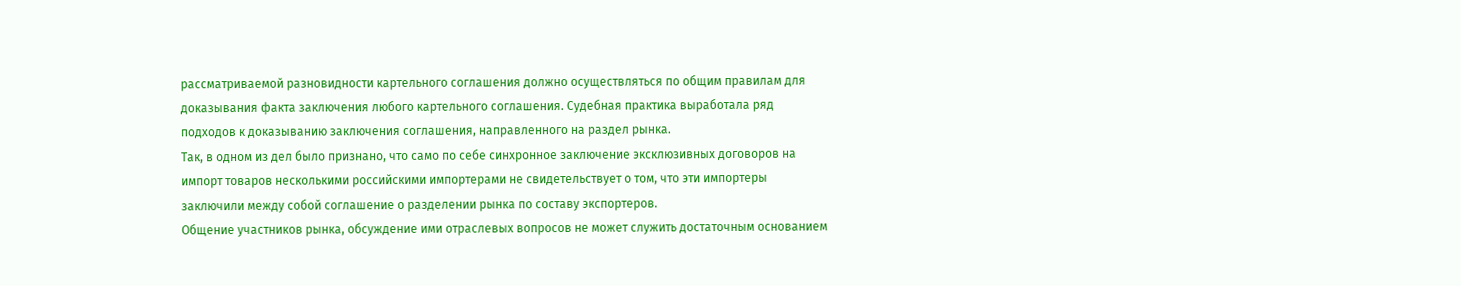рассматриваемой разновидности картельного соглашения должно осуществляться по общим правилам для доказывания факта заключения любого картельного соглашения. Судебная практика выработала ряд подходов к доказыванию заключения соглашения, направленного на раздел рынка.
Так, в одном из дел было признано, что само по себе синхронное заключение эксклюзивных договоров на импорт товаров несколькими российскими импортерами не свидетельствует о том, что эти импортеры заключили между собой соглашение о разделении рынка по составу экспортеров.
Общение участников рынка, обсуждение ими отраслевых вопросов не может служить достаточным основанием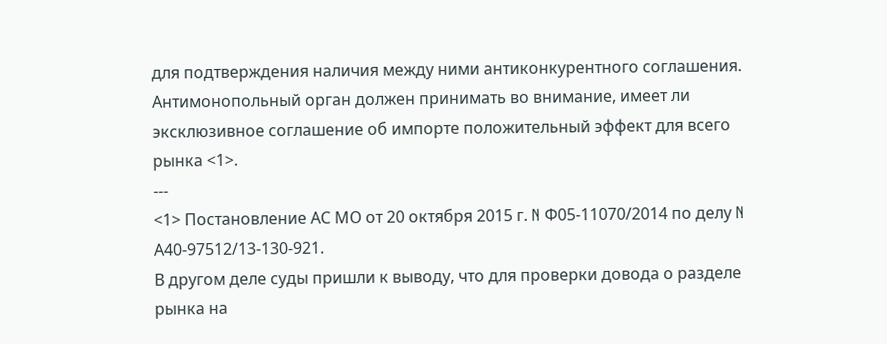для подтверждения наличия между ними антиконкурентного соглашения.
Антимонопольный орган должен принимать во внимание, имеет ли эксклюзивное соглашение об импорте положительный эффект для всего рынка <1>.
---
<1> Постановление АС МО от 20 октября 2015 г. N Ф05-11070/2014 по делу N А40-97512/13-130-921.
В другом деле суды пришли к выводу, что для проверки довода о разделе рынка на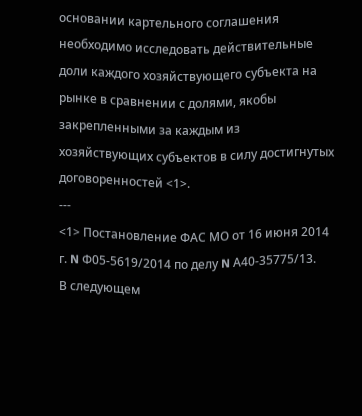основании картельного соглашения необходимо исследовать действительные доли каждого хозяйствующего субъекта на рынке в сравнении с долями, якобы закрепленными за каждым из хозяйствующих субъектов в силу достигнутых договоренностей <1>.
---
<1> Постановление ФАС МО от 16 июня 2014 г. N Ф05-5619/2014 по делу N А40-35775/13.
В следующем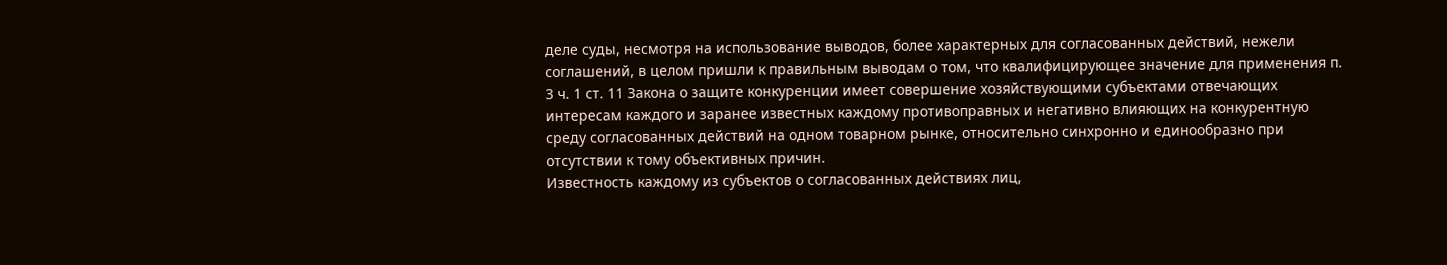деле суды, несмотря на использование выводов, более характерных для согласованных действий, нежели соглашений, в целом пришли к правильным выводам о том, что квалифицирующее значение для применения п. 3 ч. 1 ст. 11 Закона о защите конкуренции имеет совершение хозяйствующими субъектами отвечающих интересам каждого и заранее известных каждому противоправных и негативно влияющих на конкурентную среду согласованных действий на одном товарном рынке, относительно синхронно и единообразно при отсутствии к тому объективных причин.
Известность каждому из субъектов о согласованных действиях лиц,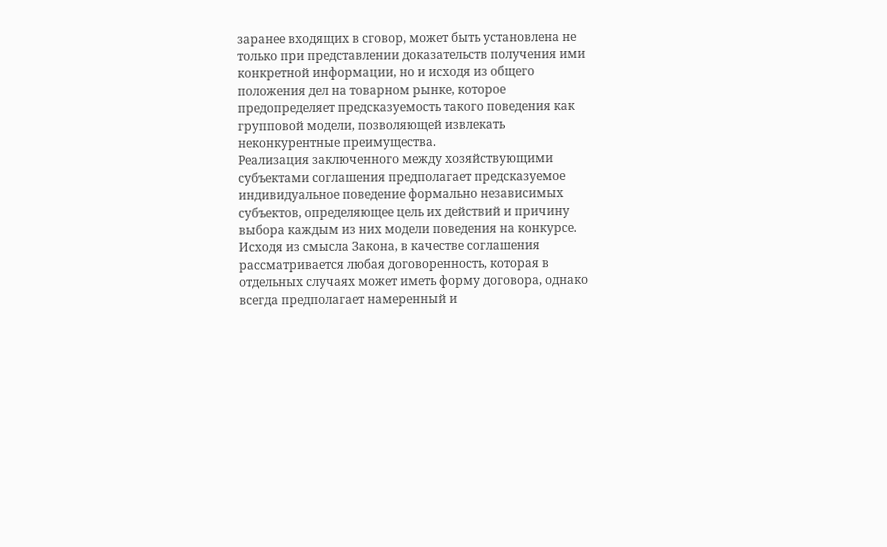заранее входящих в сговор, может быть установлена не только при представлении доказательств получения ими конкретной информации, но и исходя из общего положения дел на товарном рынке, которое предопределяет предсказуемость такого поведения как групповой модели, позволяющей извлекать неконкурентные преимущества.
Реализация заключенного между хозяйствующими субъектами соглашения предполагает предсказуемое индивидуальное поведение формально независимых субъектов, определяющее цель их действий и причину выбора каждым из них модели поведения на конкурсе. Исходя из смысла Закона, в качестве соглашения рассматривается любая договоренность, которая в отдельных случаях может иметь форму договора, однако всегда предполагает намеренный и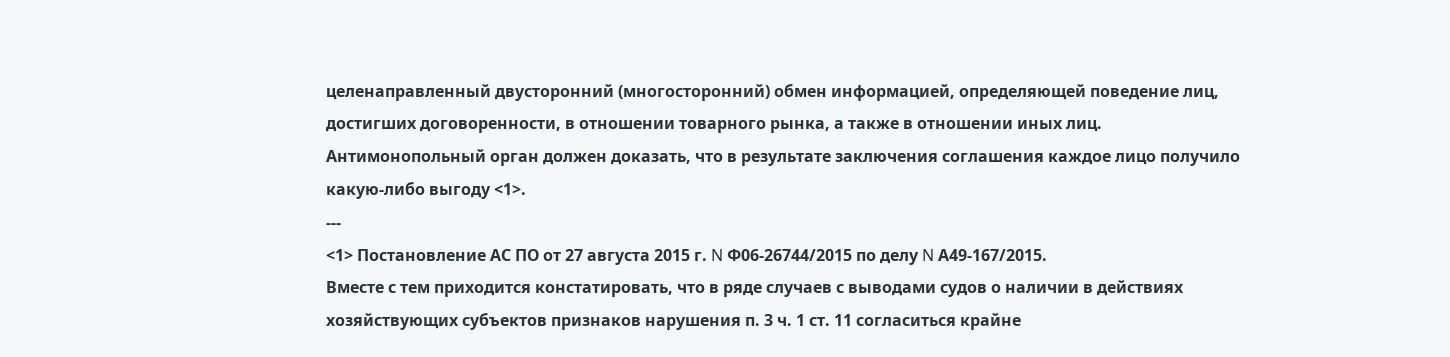целенаправленный двусторонний (многосторонний) обмен информацией, определяющей поведение лиц, достигших договоренности, в отношении товарного рынка, а также в отношении иных лиц.
Антимонопольный орган должен доказать, что в результате заключения соглашения каждое лицо получило какую-либо выгоду <1>.
---
<1> Постановление АС ПО от 27 августа 2015 г. N Ф06-26744/2015 по делу N А49-167/2015.
Вместе с тем приходится констатировать, что в ряде случаев с выводами судов о наличии в действиях хозяйствующих субъектов признаков нарушения п. 3 ч. 1 ст. 11 согласиться крайне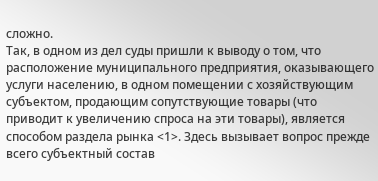сложно.
Так, в одном из дел суды пришли к выводу о том, что расположение муниципального предприятия, оказывающего услуги населению, в одном помещении с хозяйствующим субъектом, продающим сопутствующие товары (что приводит к увеличению спроса на эти товары), является способом раздела рынка <1>. Здесь вызывает вопрос прежде всего субъектный состав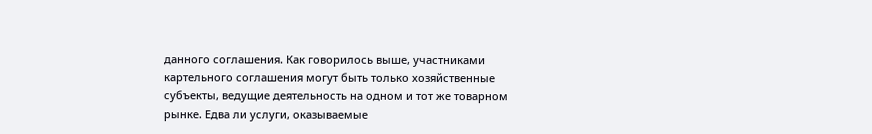данного соглашения. Как говорилось выше, участниками картельного соглашения могут быть только хозяйственные субъекты, ведущие деятельность на одном и тот же товарном рынке. Едва ли услуги, оказываемые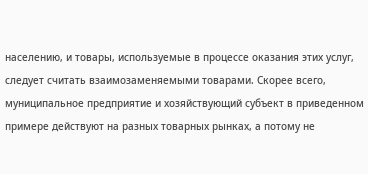населению, и товары, используемые в процессе оказания этих услуг, следует считать взаимозаменяемыми товарами. Скорее всего, муниципальное предприятие и хозяйствующий субъект в приведенном примере действуют на разных товарных рынках, а потому не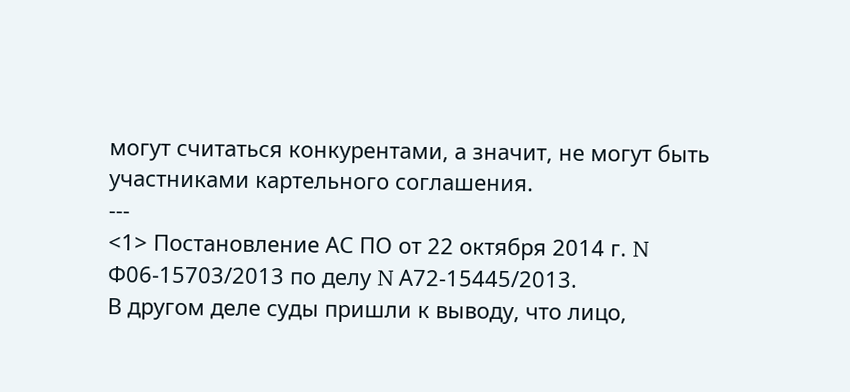могут считаться конкурентами, а значит, не могут быть участниками картельного соглашения.
---
<1> Постановление АС ПО от 22 октября 2014 г. N Ф06-15703/2013 по делу N А72-15445/2013.
В другом деле суды пришли к выводу, что лицо,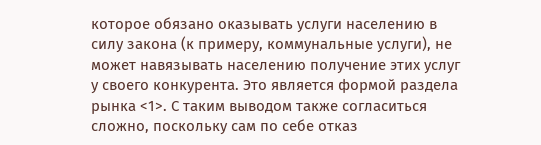которое обязано оказывать услуги населению в силу закона (к примеру, коммунальные услуги), не может навязывать населению получение этих услуг у своего конкурента. Это является формой раздела рынка <1>. С таким выводом также согласиться сложно, поскольку сам по себе отказ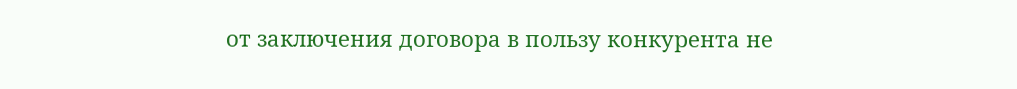от заключения договора в пользу конкурента не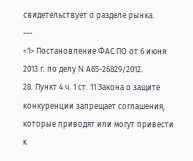свидетельствует о разделе рынка.
---
<1> Постановление ФАС ПО от 6 июня 2013 г. по делу N А65-26829/2012.
28. Пункт 4 ч. 1 ст. 11 Закона о защите конкуренции запрещает соглашения, которые приводят или могут привести к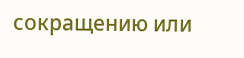сокращению или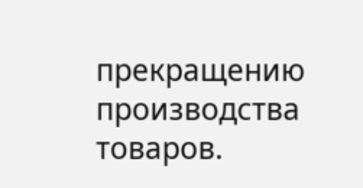прекращению производства товаров.